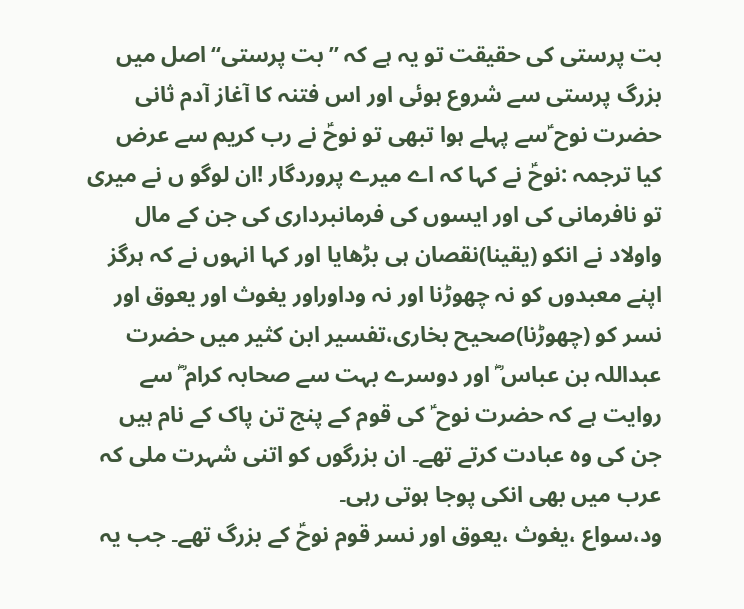بت پرستی کی حقیقت تو یہ ہے کہ ’’بت پرستی‘‘اصل میں بزرگ پرستی سے شروع ہوئی اور اس فتنہ کا آغاز آدم ثانی حضرت نوح ؑسے پہلے ہوا تبھی تو نوحؑ نے رب کریم سے عرض کیا ترجمہ :نوحؑ نے کہا کہ اے میرے پروردگار !ان لوگو ں نے میری تو نافرمانی کی اور ایسوں کی فرمانبرداری کی جن کے مال واولاد نے انکو (یقینا)نقصان ہی بڑھایا اور کہا انہوں نے کہ ہرگز اپنے معبدوں کو نہ چھوڑنا اور نہ وداوراور یغوث اور یعوق اور نسر کو (چھوڑنا)صحیح بخاری،تفسیر ابن کثیر میں حضرت عبداللہ بن عباس ؓ اور دوسرے بہت سے صحابہ کرام ؓ سے روایت ہے کہ حضرت نوح ؑ کی قوم کے پنج تن پاک کے نام ہیں جن کی وہ عبادت کرتے تھے۔ ان بزرگوں کو اتنی شہرت ملی کہ عرب میں بھی انکی پوجا ہوتی رہی۔
ود،سواع ،یغوث ،یعوق اور نسر قوم نوحؑ کے بزرگ تھے۔ جب یہ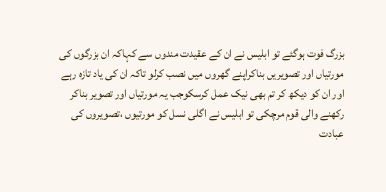بزرگ فوت ہوگئے تو ابلیس نے ان کے عقیدت مندوں سے کہاکہ ان بزرگوں کی مورتیاں اور تصویریں بناکراپنے گھروں میں نصب کرلو تاکہ ان کی یاد تازہ رہے اور ان کو دیکھ کر تم بھی نیک عمل کرسکوجب یہ مورتیاں اور تصویر بناکر رکھنے والی قوم مرچکی تو ابلیس نے اگلی نسل کو مورتیوں ،تصویروں کی عبادت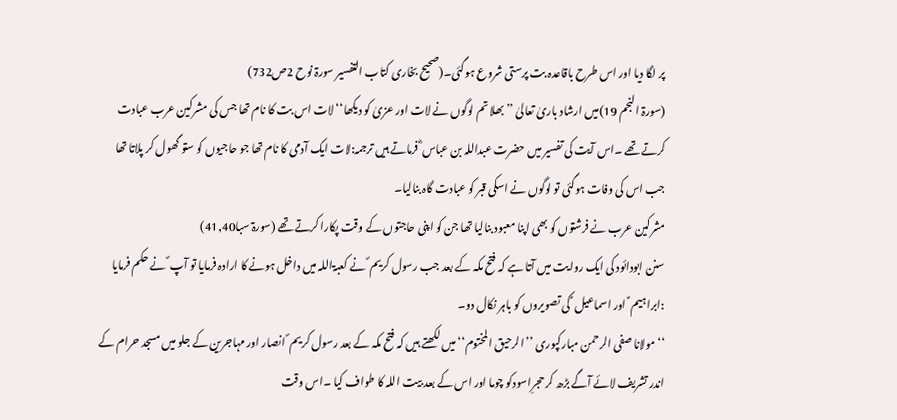پر لگا دیا اور اس طرح باقاعدہ بت پرستی شروع ہوگئی۔(صحیح بخاری کتاب التفسیر سورۃ نوح 2ص732)
(سورۃ النجم 19)میں ارشاد باریٰ تعالیٰ ’’بھلا تم لوگوں نے لات اور عزیٰ کو دیکھا‘‘لات اس بت کا نام تھا جس کی مشرکین عرب عبادت کرتے تھے ۔اس آیت کی تفسیر میں حضرت عبداللہ بن عباس ؓ فرماتے ہیں ترجمہ:لات ایک آدمی کا نام تھا جو حاجیوں کو ستو گھول کر پلاتا تھا جب اس کی وفات ہوگئی تو لوگوں نے اسکی قبر کو عبادت گاہ بنالیا۔
مشرکین عرب نے فرشتوں کو بھی اپنا معبود بنالیا تھا جن کو اپنی حاجتوں کے وقت پکارا کرتے تھے (سورۃ سبا41,40)
سنن ابودائود کی ایک روایت میں آتا ہے کہ فتح مکہ کے بعد جب رسول کریم ؐ نے کعبۃاللہ میں داخل ہونے کا ارادہ فرمایا تو آپ ؐ نے حکم فرمایا :ابراہیم ؑ اور اسماعیل ؑ کی تصویروں کو باہر نکال دو۔
‘‘مولانا صفی الرحمن مبارکپوری ’’الرحیق المختوم‘‘میں لکھتے ہیں کہ فتح مکہ کے بعد رسول کریم ؐ انصار اور مہاجرین کے جلو میں مسجد حرام کے اندر تشریف لائے آگے بڑھ کر حجرِاسودکو چوما اور اس کے بعد بیت اللہ کا طواف کیا ۔اس وقت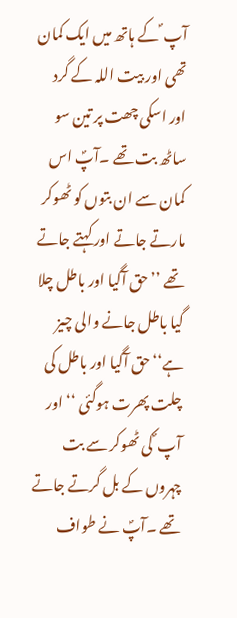آپ ؐ کے ہاتھ میں ایک کمان تھی اور بیت اللہ کے گرد اور اسکی چھت پر تین سو ساٹھ بت تھے ۔آپؐ اس کمان سے ان بتوں کو ٹھوکر مارتے جاتے اور کہتے جاتے تھے ’’حق آگیا اور باطل چلا گیا باطل جانے والی چیز ہے‘‘حق آگیا اور باطل کی چلت پھرت ہوگئی ‘‘اور آپ ؐ کی ٹھوکر سے بت چہروں کے بل گرتے جاتے تھے ۔آپؐ نے طواف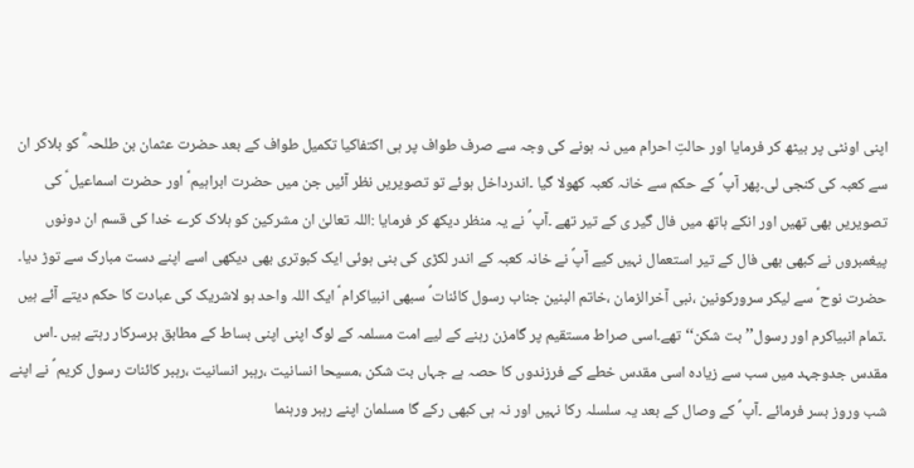اپنی اونٹی پر بیٹھ کر فرمایا اور حالتِ احرام میں نہ ہونے کی وجہ سے صرف طواف پر ہی اکتفاکیا تکمیل طواف کے بعد حضرت عثمان بن طلحہ ؓ کو بلاکر ان سے کعبہ کی کنجی لی۔پھر آپ ؐ کے حکم سے خانہ کعبہ کھولا گیا ۔اندرداخل ہوئے تو تصویریں نظر آئیں جن میں حضرت ابراہیم ؑ اور حضرت اسماعیل ؑ کی تصویریں بھی تھیں اور انکے ہاتھ میں فال گیر ی کے تیر تھے ۔آپ ؐ نے یہ منظر دیکھ کر فرمایا :اللہ تعالیٰ ان مشرکین کو ہلاک کرے خدا کی قسم ان دونوں پیغمبروں نے کبھی بھی فال کے تیر استعمال نہیں کیے آپؐ نے خانہ کعبہ کے اندر لکڑی کی بنی ہوئی ایک کبوتری بھی دیکھی اسے اپنے دست مبارک سے توڑ دیا۔
حضرت نوح ؑ سے لیکر سرورکونین ،نبی آخرالزمان ،خاتم البنین جناب رسول کائنات ؐ سبھی انبیاکرام ؑ ایک اللہ واحد ہو لاشریک کی عبادت کا حکم دیتے آئے ہیں ۔تمام انبیاکرم اور رسول’’بت شکن‘‘تھے۔اسی صراط مستقیم پر گامزن رہنے کے لیے امت مسلمہ کے لوگ اپنی اپنی بساط کے مطابق برسرکار رہتے ہیں ۔اس مقدس جدوجہد میں سب سے زیادہ اسی مقدس خطے کے فرزندوں کا حصہ ہے جہاں بت شکن ،مسیحا انسانیت ،رہبر انسانیت ،رہبر کائنات رسول کریم ؐ نے اپنے شب وروز بسر فرمائے ۔آپ ؐ کے وصال کے بعد یہ سلسلہ رکا نہیں اور نہ ہی کبھی رکے گا مسلمان اپنے رہبر ورہنما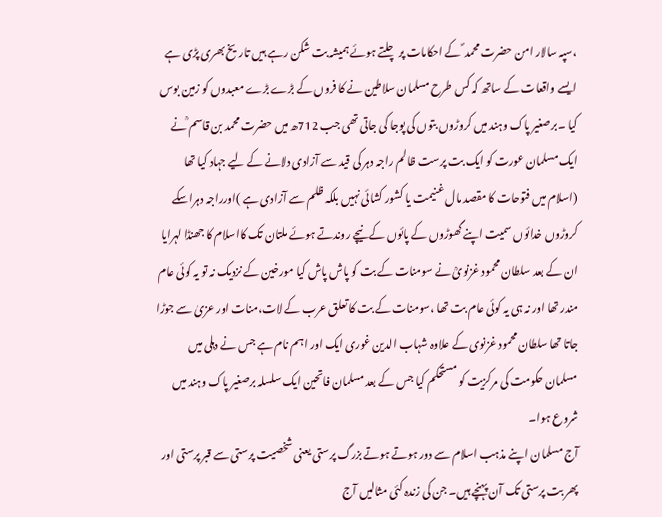،سپہ سالار امن حضرت محمد ؐ کے احکامات پر چلتے ہوئے ہمیشہ بت شکن رہے ہیں تاریخ بھری پڑی ہے ایسے واقعات کے ساتھ کہ کس طرح مسلمان سلاطین نے کا فروں کے بڑے بڑے معبدوں کو زمین بوس کیا ۔برصغیر پاک وہند میں کروڑوں بتوں کی پوجا کی جاتی تھی جب 712ھ میں حضرت محمد بن قاسم ؒنے ایک مسلمان عورت کو ایک بت پرست ظالم راجہ دہر کی قید سے آزادی دلانے کے لیے جہاد کیا تھا (اسلام میں فتوحات کا مقصد مال غنیمت یا کشور کشائی نہیں بلکہ ظلم سے آزادی ہے )اورراجہ دہراسکے کروڑوں خدائوں سمیت اپنے گھوڑوں کے پائوں کے نیچے روندتے ہوئے ملتان تک کااسلام کا جھنڈا لہرایا ان کے بعد سلطان محمود غزنویؒ نے سومنات کے بت کو پاش پاش کیا مورخین کے نزدیک نہ تو یہ کوئی عام مندر تھا اور نہ ہی یہ کوئی عام بت تھا ،سومنات کے بت کا تعلق عرب کے لات،منات اور عزیٰ سے جوڑا جاتا تھا سلطان محمود غزنوی کے علاوہ شہاب الدین غوری ایک اور اہم نام ہے جس نے دہلی میں مسلمان حکومت کی مرکزیت کو مستحکم کیا جس کے بعد مسلمان فاتحین ایک سلسلہ برصغیر پاک وہند میں شروع ہوا۔
آج مسلمان اپنے مذہب اسلام سے دور ہوتے ہوتے بزرگ پرستی یعنی شخصیت پرستی سے قبر پرستی اور پھر بت پرستی تک آن پہنچے ہیں۔ جن کی زندہ کئی مثالیں آج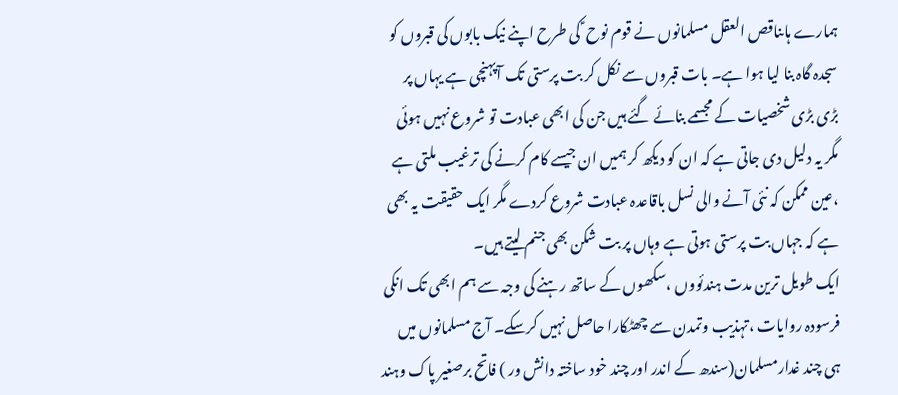ہمارے ہاںناقص العقل مسلمانوں نے قوم نوح ؑ کی طرح اپنے نیک بابوں کی قبروں کو سجدہ گاہ بنا لیا ہوا ہے۔ بات قبروں سے نکل کر بت پرستی تک آپہنچی ہے یہاں پر بڑی بڑی شخصیات کے مجسمے بنائے گئے ہیں جن کی ابھی عبادت تو شروع نہیں ہوئی مگر یہ دلیل دی جاتی ہے کہ ان کو دیکھ کر ہمیں ان جیسے کام کرنے کی ترغیب ملتی ہے ،عین ممکن کہ نئی آنے والی نسل باقاعدہ عبادت شروع کردے مگر ایک حقیقت یہ بھی ہے کہ جہاں بت پرستی ہوتی ہے وہاں پر بت شکن بھی جنم لیتے ہیں۔
ایک طویل ترین مدت ہندئووں ،سکھوں کے ساتھ رہنے کی وجہ سے ہم ابھی تک انکی فرسودہ روایات ،تہذیب وتمدن سے چھٹکارا حاصل نہیں کرسکے۔ آج مسلمانوں میں ہی چند غدارمسلمان(سندھ کے اندر اور چند خود ساختہ دانش ور ) فاتح برصغیر پاک وہند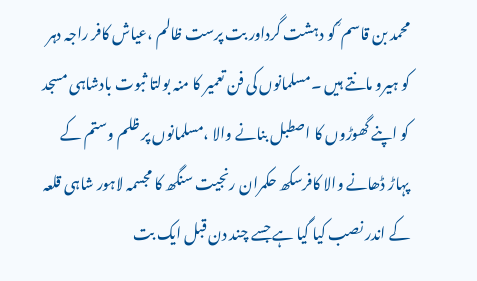محمد بن قاسم ؒ کو دہشت گرداور بت پرست ظالم ،عیاش کافر راجہ دہر کو ہیرو مانتے ہیں ۔مسلمانوں کی فن تعمیر کا منہ بولتا ثبوت بادشاہی مسجد کو اپنے گھوڑوں کا اصطبل بنانے والا ،مسلمانوں پر ظلم وستم کے پہاڑ ڈھانے والا کافرسکھ حکمران رنجیت سنگھ کا مجسمہ لاہور شاہی قلعہ کے اندر نصب کیا گیا ہے جسے چند دن قبل ایک بت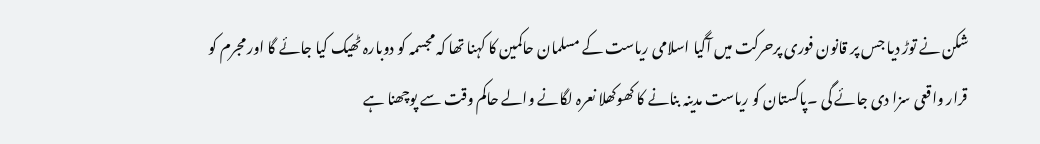شکن نے توڑ دیا جس پر قانون فوری پرحرکت میں آگیا اسلامی ریاست کے مسلمان حاکمین کا کہنا تھا کہ مجسمہ کو دوبارہ ٹھیک کیا جائے گا اور مجرم کو قرار واقعی سزا دی جائے گی ۔پاکستان کو ریاست مدینہ بنانے کا کھوکھلا نعرہ لگانے والے حاکم وقت سے پوچھنا ہے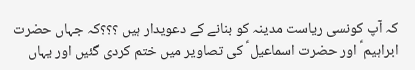کہ آپ کونسی ریاست مدینہ کو بنانے کے دعویدار ہیں ؟؟؟کہ جہاں حضرت ابراہیم ؑ اور حضرت اسماعیل ؑ کی تصاویر میں ختم کردی گئیں اور یہاں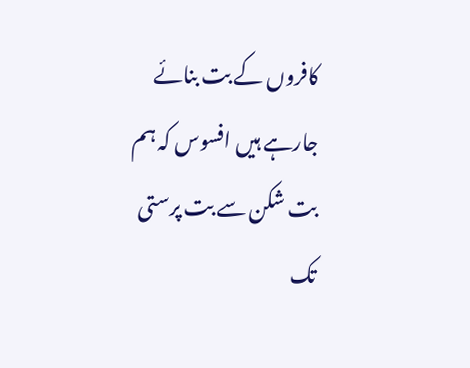کافروں کے بت بنائے جارہے ہیں افسوس کہ ہم بت شکن سے بت پرستی تک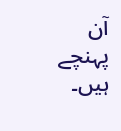آن پہنچے ہیں۔